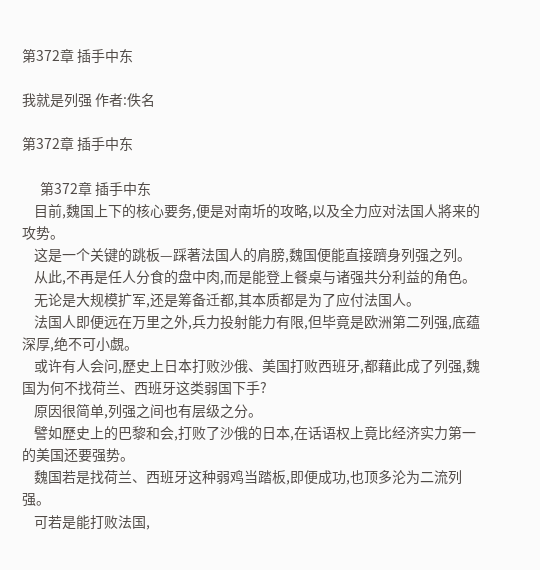第372章 插手中东

我就是列强 作者:佚名

第372章 插手中东

      第372章 插手中东
    目前,魏国上下的核心要务,便是对南圻的攻略,以及全力应对法国人將来的攻势。
    这是一个关键的跳板—踩著法国人的肩膀,魏国便能直接躋身列强之列。
    从此,不再是任人分食的盘中肉,而是能登上餐桌与诸强共分利益的角色。
    无论是大规模扩军,还是筹备迁都,其本质都是为了应付法国人。
    法国人即便远在万里之外,兵力投射能力有限,但毕竟是欧洲第二列强,底蕴深厚,绝不可小覷。
    或许有人会问,歷史上日本打败沙俄、美国打败西班牙,都藉此成了列强,魏国为何不找荷兰、西班牙这类弱国下手?
    原因很简单,列强之间也有层级之分。
    譬如歷史上的巴黎和会,打败了沙俄的日本,在话语权上竟比经济实力第一的美国还要强势。
    魏国若是找荷兰、西班牙这种弱鸡当踏板,即便成功,也顶多沦为二流列强。
    可若是能打败法国,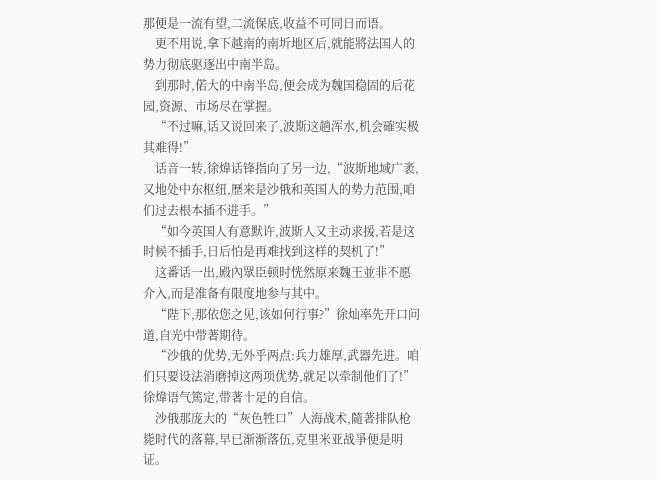那便是一流有望,二流保底,收益不可同日而语。
    更不用说,拿下越南的南圻地区后,就能將法国人的势力彻底驱逐出中南半岛。
    到那时,偌大的中南半岛,便会成为魏国稳固的后花园,资源、市场尽在掌握。
    “不过嘛,话又说回来了,波斯这趟浑水,机会確实极其难得!”
    话音一转,徐煒话锋指向了另一边,“波斯地域广袤,又地处中东枢纽,歷来是沙俄和英国人的势力范围,咱们过去根本插不进手。”
    “如今英国人有意默许,波斯人又主动求援,若是这时候不插手,日后怕是再难找到这样的契机了!”
    这番话一出,殿內眾臣顿时恍然原来魏王並非不愿介入,而是准备有限度地参与其中。
    “陛下,那依您之见,该如何行事?”徐灿率先开口问道,自光中带著期待。
    “沙俄的优势,无外乎两点:兵力雄厚,武器先进。咱们只要设法消磨掉这两项优势,就足以牵制他们了!”徐煒语气篤定,带著十足的自信。
    沙俄那庞大的“灰色牲口”人海战术,隨著排队枪毙时代的落幕,早已渐渐落伍,克里米亚战爭便是明证。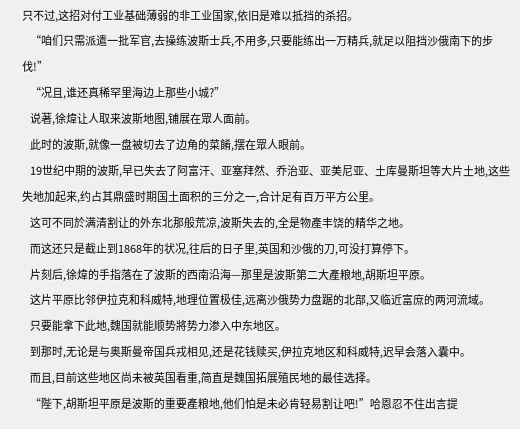只不过,这招对付工业基础薄弱的非工业国家,依旧是难以抵挡的杀招。
    “咱们只需派遣一批军官,去操练波斯士兵,不用多,只要能练出一万精兵,就足以阻挡沙俄南下的步伐!”
    “况且,谁还真稀罕里海边上那些小城?”
    说著,徐煒让人取来波斯地图,铺展在眾人面前。
    此时的波斯,就像一盘被切去了边角的菜餚,摆在眾人眼前。
    19世纪中期的波斯,早已失去了阿富汗、亚塞拜然、乔治亚、亚美尼亚、土库曼斯坦等大片土地,这些失地加起来,约占其鼎盛时期国土面积的三分之一,合计足有百万平方公里。
    这可不同於满清割让的外东北那般荒凉,波斯失去的,全是物產丰饶的精华之地。
    而这还只是截止到1868年的状况,往后的日子里,英国和沙俄的刀,可没打算停下。
    片刻后,徐煒的手指落在了波斯的西南沿海—那里是波斯第二大產粮地,胡斯坦平原。
    这片平原比邻伊拉克和科威特,地理位置极佳,远离沙俄势力盘踞的北部,又临近富庶的两河流域。
    只要能拿下此地,魏国就能顺势將势力渗入中东地区。
    到那时,无论是与奥斯曼帝国兵戎相见,还是花钱赎买,伊拉克地区和科威特,迟早会落入囊中。
    而且,目前这些地区尚未被英国看重,简直是魏国拓展殖民地的最佳选择。
    “陛下,胡斯坦平原是波斯的重要產粮地,他们怕是未必肯轻易割让吧!”哈恩忍不住出言提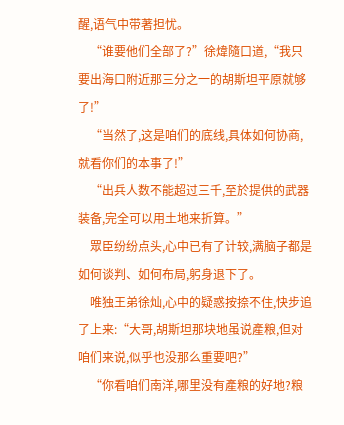醒,语气中带著担忧。
    “谁要他们全部了?”徐煒隨口道,“我只要出海口附近那三分之一的胡斯坦平原就够了!”
    “当然了,这是咱们的底线,具体如何协商,就看你们的本事了!”
    “出兵人数不能超过三千,至於提供的武器装备,完全可以用土地来折算。”
    眾臣纷纷点头,心中已有了计较,满脑子都是如何谈判、如何布局,躬身退下了。
    唯独王弟徐灿,心中的疑惑按捺不住,快步追了上来:“大哥,胡斯坦那块地虽说產粮,但对咱们来说,似乎也没那么重要吧?”
    “你看咱们南洋,哪里没有產粮的好地?粮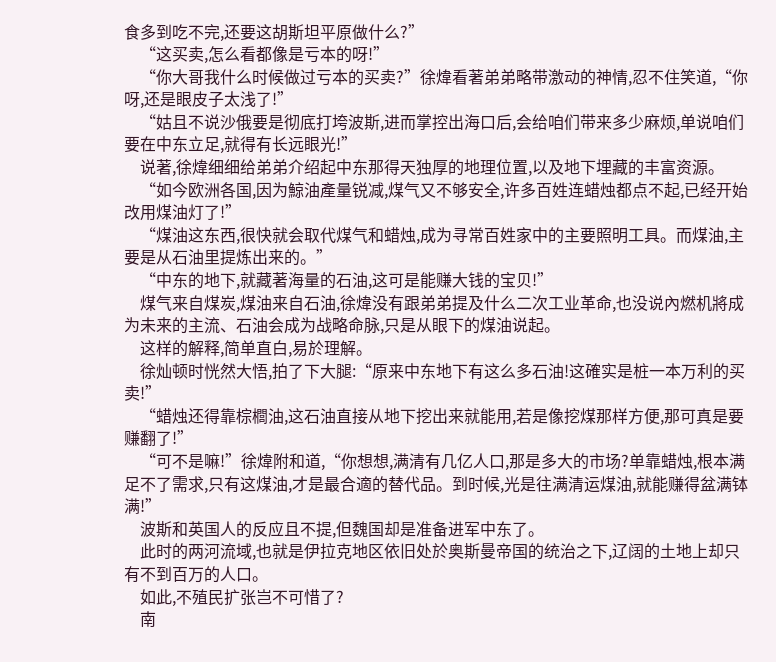食多到吃不完,还要这胡斯坦平原做什么?”
    “这买卖,怎么看都像是亏本的呀!”
    “你大哥我什么时候做过亏本的买卖?”徐煒看著弟弟略带激动的神情,忍不住笑道,“你呀,还是眼皮子太浅了!”
    “姑且不说沙俄要是彻底打垮波斯,进而掌控出海口后,会给咱们带来多少麻烦,单说咱们要在中东立足,就得有长远眼光!”
    说著,徐煒细细给弟弟介绍起中东那得天独厚的地理位置,以及地下埋藏的丰富资源。
    “如今欧洲各国,因为鯨油產量锐减,煤气又不够安全,许多百姓连蜡烛都点不起,已经开始改用煤油灯了!”
    “煤油这东西,很快就会取代煤气和蜡烛,成为寻常百姓家中的主要照明工具。而煤油,主要是从石油里提炼出来的。”
    “中东的地下,就藏著海量的石油,这可是能赚大钱的宝贝!”
    煤气来自煤炭,煤油来自石油,徐煒没有跟弟弟提及什么二次工业革命,也没说內燃机將成为未来的主流、石油会成为战略命脉,只是从眼下的煤油说起。
    这样的解释,简单直白,易於理解。
    徐灿顿时恍然大悟,拍了下大腿:“原来中东地下有这么多石油!这確实是桩一本万利的买卖!”
    “蜡烛还得靠棕櫚油,这石油直接从地下挖出来就能用,若是像挖煤那样方便,那可真是要赚翻了!”
    “可不是嘛!”徐煒附和道,“你想想,满清有几亿人口,那是多大的市场?单靠蜡烛,根本满足不了需求,只有这煤油,才是最合適的替代品。到时候,光是往满清运煤油,就能赚得盆满钵满!”
    波斯和英国人的反应且不提,但魏国却是准备进军中东了。
    此时的两河流域,也就是伊拉克地区依旧处於奥斯曼帝国的统治之下,辽阔的土地上却只有不到百万的人口。
    如此,不殖民扩张岂不可惜了?
    南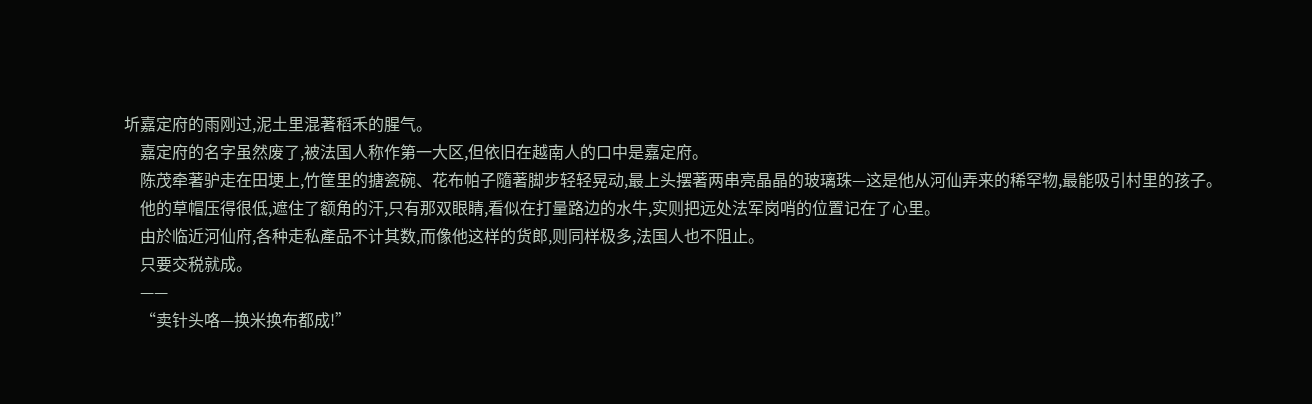圻嘉定府的雨刚过,泥土里混著稻禾的腥气。
    嘉定府的名字虽然废了,被法国人称作第一大区,但依旧在越南人的口中是嘉定府。
    陈茂牵著驴走在田埂上,竹筐里的搪瓷碗、花布帕子隨著脚步轻轻晃动,最上头摆著两串亮晶晶的玻璃珠—这是他从河仙弄来的稀罕物,最能吸引村里的孩子。
    他的草帽压得很低,遮住了额角的汗,只有那双眼睛,看似在打量路边的水牛,实则把远处法军岗哨的位置记在了心里。
    由於临近河仙府,各种走私產品不计其数,而像他这样的货郎,则同样极多,法国人也不阻止。
    只要交税就成。
    ——
    “卖针头咯—换米换布都成!”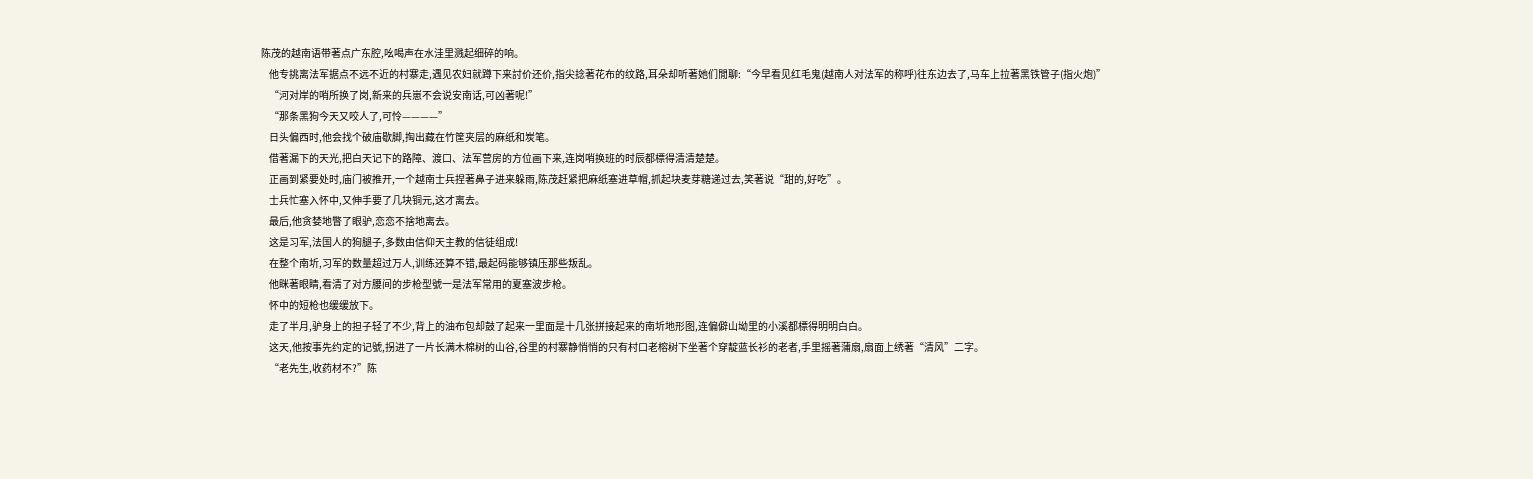陈茂的越南语带著点广东腔,吆喝声在水洼里溅起细碎的响。
    他专挑离法军据点不远不近的村寨走,遇见农妇就蹲下来討价还价,指尖捻著花布的纹路,耳朵却听著她们閒聊:“今早看见红毛鬼(越南人对法军的称呼)往东边去了,马车上拉著黑铁管子(指火炮)”
    “河对岸的哨所换了岗,新来的兵崽不会说安南话,可凶著呢!”
    “那条黑狗今天又咬人了,可怜————”
    日头偏西时,他会找个破庙歇脚,掏出藏在竹筐夹层的麻纸和炭笔。
    借著漏下的天光,把白天记下的路障、渡口、法军营房的方位画下来,连岗哨换班的时辰都標得清清楚楚。
    正画到紧要处时,庙门被推开,一个越南士兵捏著鼻子进来躲雨,陈茂赶紧把麻纸塞进草帽,抓起块麦芽糖递过去,笑著说“甜的,好吃”。
    士兵忙塞入怀中,又伸手要了几块铜元,这才离去。
    最后,他贪婪地瞥了眼驴,恋恋不捨地离去。
    这是习军,法国人的狗腿子,多数由信仰天主教的信徒组成!
    在整个南圻,习军的数量超过万人,训练还算不错,最起码能够镇压那些叛乱。
    他眯著眼睛,看清了对方腰间的步枪型號一是法军常用的夏塞波步枪。
    怀中的短枪也缓缓放下。
    走了半月,驴身上的担子轻了不少,背上的油布包却鼓了起来一里面是十几张拼接起来的南圻地形图,连偏僻山坳里的小溪都標得明明白白。
    这天,他按事先约定的记號,拐进了一片长满木棉树的山谷,谷里的村寨静悄悄的只有村口老榕树下坐著个穿靛蓝长衫的老者,手里摇著蒲扇,扇面上绣著“清风”二字。
    “老先生,收药材不?”陈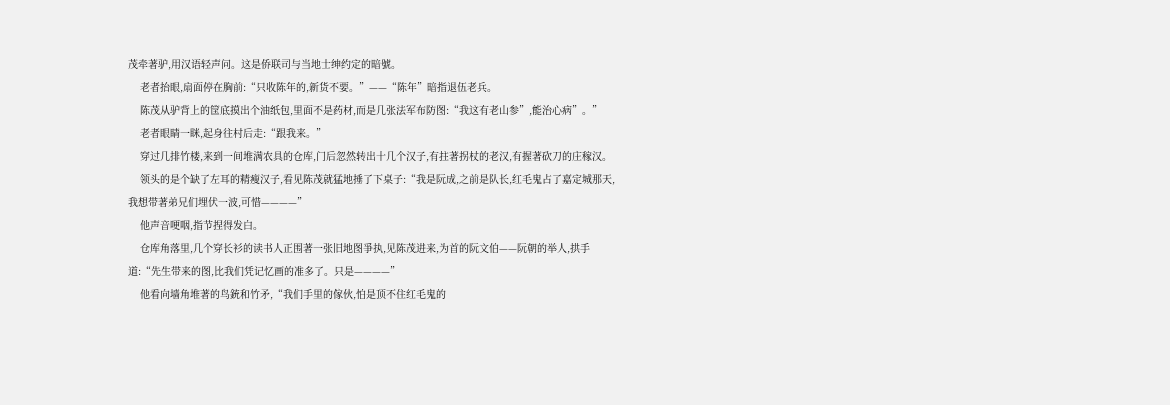茂牵著驴,用汉语轻声问。这是侨联司与当地士绅约定的暗號。
    老者抬眼,扇面停在胸前:“只收陈年的,新货不要。”——“陈年”暗指退伍老兵。
    陈茂从驴背上的筐底摸出个油纸包,里面不是药材,而是几张法军布防图:“我这有老山参”,能治心病”。”
    老者眼睛一眯,起身往村后走:“跟我来。”
    穿过几排竹楼,来到一间堆满农具的仓库,门后忽然转出十几个汉子,有拄著拐杖的老汉,有握著砍刀的庄稼汉。
    领头的是个缺了左耳的精瘦汉子,看见陈茂就猛地捶了下桌子:“我是阮成,之前是队长,红毛鬼占了嘉定城那天,我想带著弟兄们埋伏一波,可惜————”
    他声音哽咽,指节捏得发白。
    仓库角落里,几个穿长衫的读书人正围著一张旧地图爭执,见陈茂进来,为首的阮文伯——阮朝的举人,拱手道:“先生带来的图,比我们凭记忆画的准多了。只是————”
    他看向墙角堆著的鸟銃和竹矛,“我们手里的傢伙,怕是顶不住红毛鬼的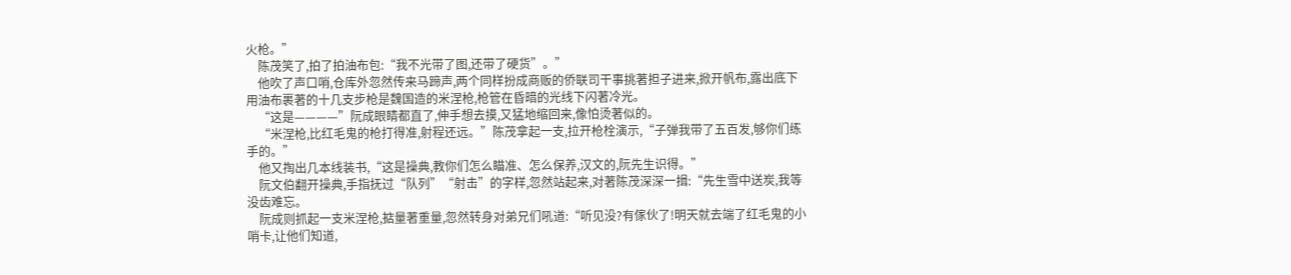火枪。”
    陈茂笑了,拍了拍油布包:“我不光带了图,还带了硬货”。”
    他吹了声口哨,仓库外忽然传来马蹄声,两个同样扮成商贩的侨联司干事挑著担子进来,掀开帆布,露出底下用油布裹著的十几支步枪是魏国造的米涅枪,枪管在昏暗的光线下闪著冷光。
    “这是————”阮成眼睛都直了,伸手想去摸,又猛地缩回来,像怕烫著似的。
    “米涅枪,比红毛鬼的枪打得准,射程还远。”陈茂拿起一支,拉开枪栓演示,“子弹我带了五百发,够你们练手的。”
    他又掏出几本线装书,“这是操典,教你们怎么瞄准、怎么保养,汉文的,阮先生识得。”
    阮文伯翻开操典,手指抚过“队列”“射击”的字样,忽然站起来,对著陈茂深深一揖:“先生雪中送炭,我等没齿难忘。
    阮成则抓起一支米涅枪,掂量著重量,忽然转身对弟兄们吼道:“听见没?有傢伙了!明天就去端了红毛鬼的小哨卡,让他们知道,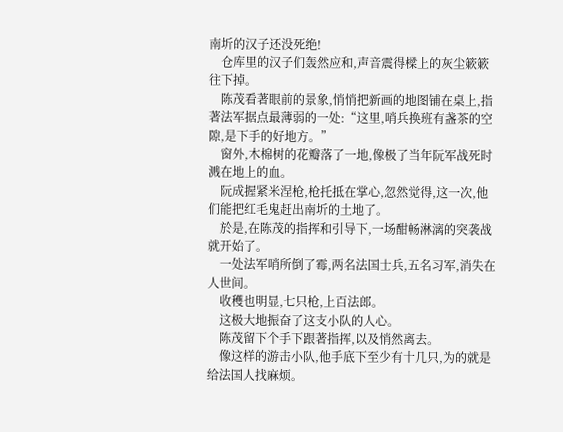南圻的汉子还没死绝!
    仓库里的汉子们轰然应和,声音震得樑上的灰尘簌簌往下掉。
    陈茂看著眼前的景象,悄悄把新画的地图铺在桌上,指著法军据点最薄弱的一处:“这里,哨兵换班有盏茶的空隙,是下手的好地方。”
    窗外,木棉树的花瓣落了一地,像极了当年阮军战死时溅在地上的血。
    阮成握紧米涅枪,枪托抵在掌心,忽然觉得,这一次,他们能把红毛鬼赶出南圻的土地了。
    於是,在陈茂的指挥和引导下,一场酣畅淋漓的突袭战就开始了。
    一处法军哨所倒了霉,两名法国士兵,五名习军,消失在人世间。
    收穫也明显,七只枪,上百法郎。
    这极大地振奋了这支小队的人心。
    陈茂留下个手下跟著指挥,以及悄然离去。
    像这样的游击小队,他手底下至少有十几只,为的就是给法国人找麻烦。